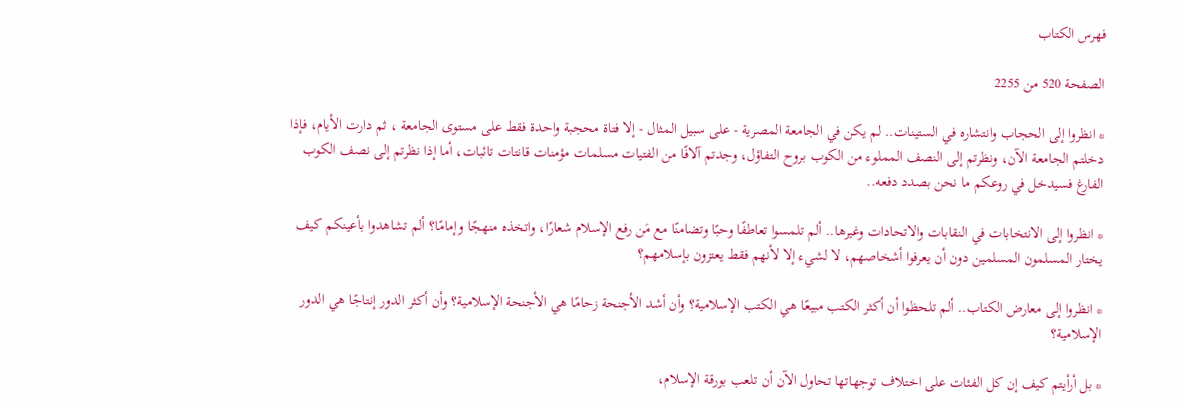فهرس الكتاب

الصفحة 520 من 2255

* انظروا إلى الحجاب وانتشاره في الستينات.. لم يكن في الجامعة المصرية - على سبيل المثال - إلا فتاة محجبة واحدة فقط على مستوى الجامعة ، ثم دارت الأيام، فإذا دخلتم الجامعة الآن، ونظرتم إلى النصف المملوء من الكوب بروح التفاؤل، وجدتم آلافًا من الفتيات مسلمات مؤمنات قانتات تائبات، أما إذا نظرتم إلى نصف الكوب الفارغ فسيدخل في روعكم ما نحن بصدد دفعه..

* انظروا إلى الانتخابات في النقابات والاتحادات وغيرها.. ألم تلمسوا تعاطفًا وحبًا وتضامنًا مع مَن رفع الإسلام شعارًا، واتخذه منهجًا وإمامًا؟ ألم تشاهدوا بأعينكم كيف يختار المسلمون المسلمين دون أن يعرفوا أشخاصهم، لا لشيء إلا لأنهم فقط يعتزون بإسلامهم؟

* انظروا إلى معارض الكتاب.. ألم تلحظوا أن أكثر الكتب مبيعًا هي الكتب الإسلامية؟ وأن أشد الأجنحة زحامًا هي الأجنحة الإسلامية؟ وأن أكثر الدور إنتاجًا هي الدور الإسلامية؟

* بل أرأيتم كيف إن كل الفئات على اختلاف توجهاتها تحاول الآن أن تلعب بورقة الإسلام،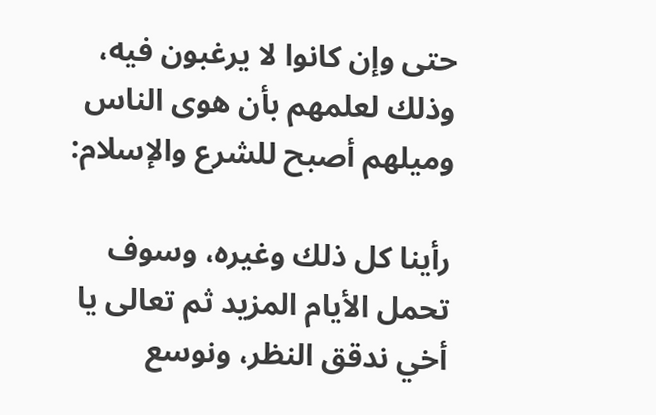حتى وإن كانوا لا يرغبون فيه، وذلك لعلمهم بأن هوى الناس وميلهم أصبح للشرع والإسلام:

رأينا كل ذلك وغيره، وسوف تحمل الأيام المزيد ثم تعالى يا أخي ندقق النظر، ونوسع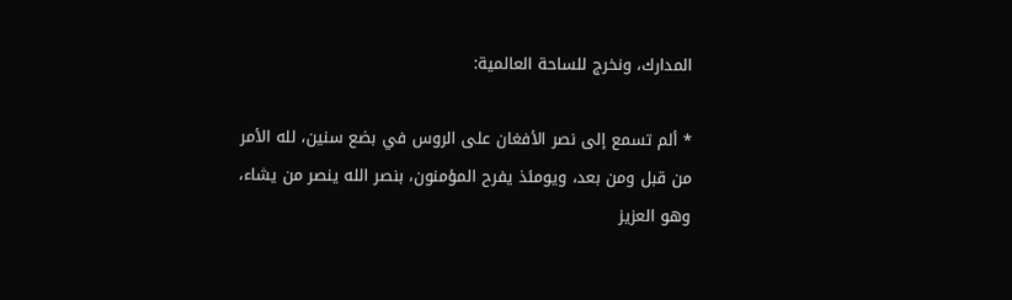المدارك، ونخرج للساحة العالمية:

* ألم تسمع إلى نصر الأفغان على الروس في بضع سنين، لله الأمر من قبل ومن بعد، ويومئذ يفرح المؤمنون، بنصر الله ينصر من يشاء، وهو العزيز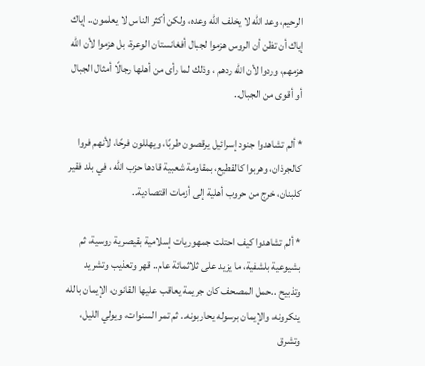الرحيم، وعد الله لا يخلف الله وعده، ولكن أكثر الناس لا يعلمون.. إياك إياك أن تظن أن الروس هزموا لجبال أفغانستان الوعرة، بل هزموا لأن الله هزمهم، وردوا لأن الله ردهم ، وذلك لما رأى من أهلها رجالًا أمثال الجبال أو أقوى من الجبال..

* ألم تشاهدوا جنود إسرائيل يرقصون طربًا، ويهللون فرحًا، لأنهم فروا كالجرذان، وهربوا كالقطيع، بمقاومة شعبية قادها حزب الله ، في بلد فقير كلبنان، خرج من حروب أهلية إلى أزمات اقتصادية..

* ألم تشاهدوا كيف احتلت جمهوريات إسلامية بقيصرية روسية، ثم بشيوعية بلشفية، ما يزيد على ثلاثمائة عام.. قهر وتعذيب وتشريد وتذبيح ..حمل المصحف كان جريمة يعاقب عليها القانون، الإيمان بالله ينكرونه، والإيمان برسوله يحاربونه.. ثم تمر السنوات، ويولي الليل، وتشرق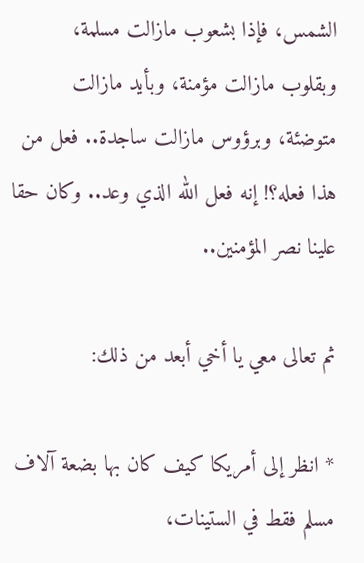الشمس، فإذا بشعوب مازالت مسلمة، وبقلوب مازالت مؤمنة، وبأيد مازالت متوضئة، وبرؤوس مازالت ساجدة.. فعل من هذا فعله؟! إنه فعل الله الذي وعد.. وكان حقا علينا نصر المؤمنين..

ثم تعالى معي يا أخي أبعد من ذلك:

* انظر إلى أمريكا كيف كان بها بضعة آلاف مسلم فقط في الستينات،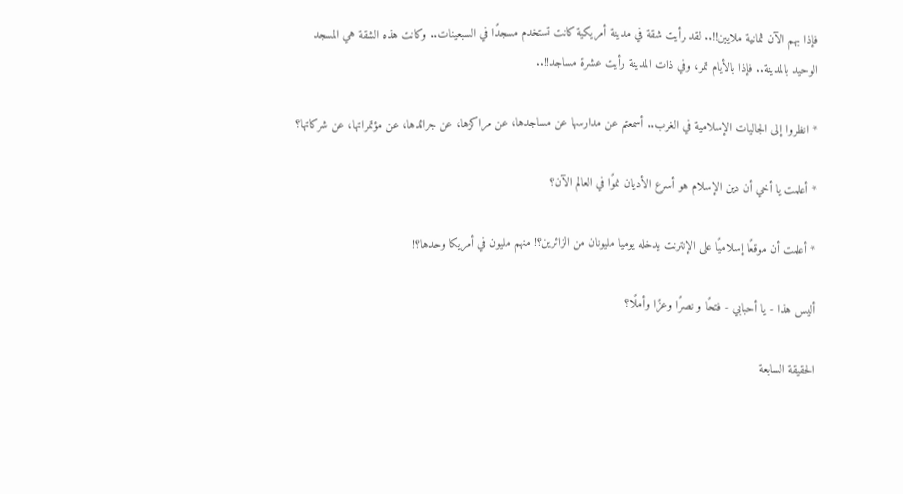فإذا بهم الآن ثمانية ملايين!!.. لقد ‍رأيت شقة في مدينة أمريكية كانت تستخدم مسجدًا في السبعينات.. وكانت هذه الشقة هي المسجد الوحيد بالمدينة.. فإذا بالأيام تمر، وفي ذات المدينة رأيت عشرة مساجد!!..

* انظروا إلى الجاليات الإسلامية في الغرب.. أسمعتم عن مدارسها عن مساجدها، عن مراكزها، عن جرائدها، عن مؤتمراتها، عن شركاتها؟

* أعلمت يا أخي أن دين الإسلام هو أسرع الأديان نموًا في العالم الآن؟

* أعلمت أن موقعًا إسلاميًا على الإنترنت يدخله يوميا مليونان من الزائرين؟! منهم مليون في أمريكا وحدها؟!

أليس هذا - يا أحبابي - فتحًا و نصرًا وعزًا وأملًا؟

الحقيقة السابعة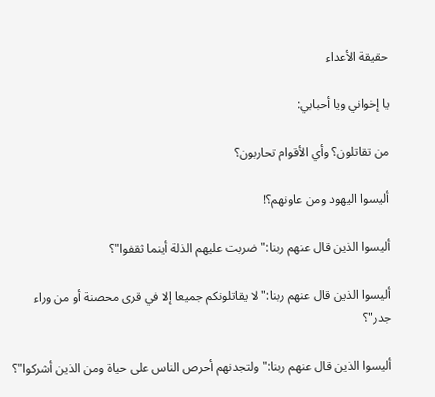حقيقة الأعداء

يا إخواني ويا أحبابي:

من تقاتلون؟ وأي الأقوام تحاربون؟

أليسوا اليهود ومن عاونهم؟!

أليسوا الذين قال عنهم ربنا:"ضربت عليهم الذلة أينما ثقفوا"؟

أليسوا الذين قال عنهم ربنا:"لا يقاتلونكم جميعا إلا في قرى محصنة أو من وراء جدر"؟

أليسوا الذين قال عنهم ربنا:"ولتجدنهم أحرص الناس على حياة ومن الذين أشركوا"؟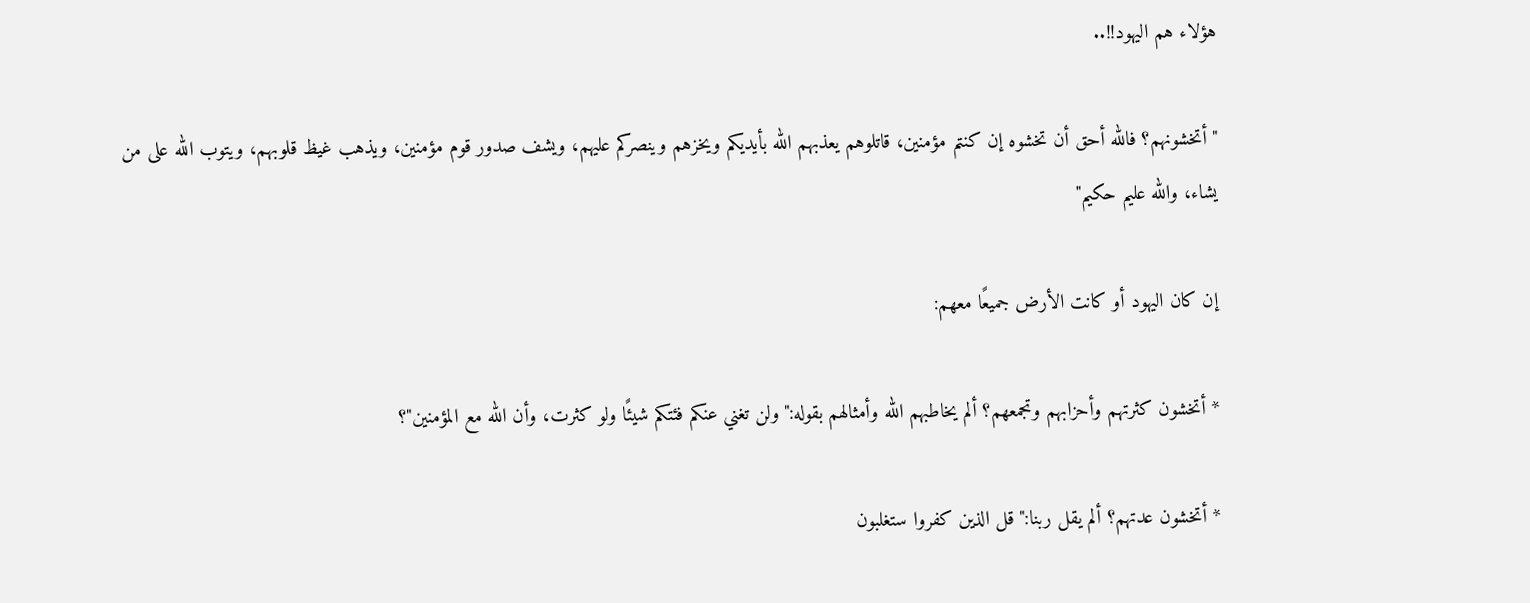هؤلاء هم اليهود!!..

"أتخشونهم؟ فالله أحق أن تخشوه إن كنتم مؤمنين، قاتلوهم يعذبهم الله بأيديكم ويخزهم وينصركم عليهم، ويشف صدور قوم مؤمنين، ويذهب غيظ قلوبهم، ويتوب الله على من يشاء، والله عليم حكيم"

إن كان اليهود أو كانت الأرض جميعًا معهم:

* أتخشون كثرتهم وأحزابهم وتجمعهم؟ ألم يخاطبهم الله وأمثالهم بقوله:"ولن تغني عنكم فئتكم شيئًا ولو كثرت، وأن الله مع المؤمنين"؟

* أتخشون عدتهم؟ ألم يقل ربنا:"قل الذين كفروا ستغلبون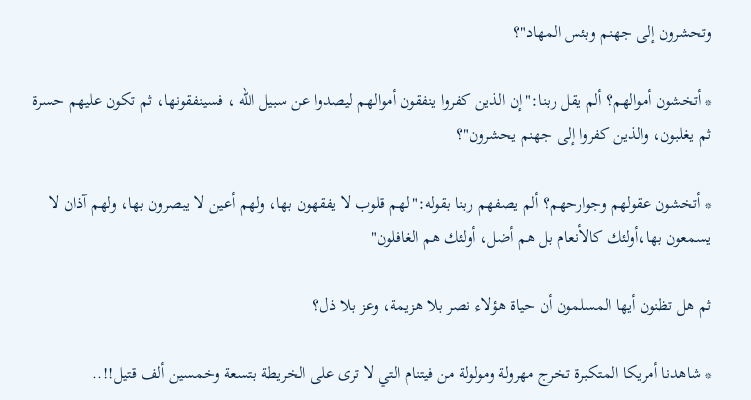وتحشرون إلى جهنم وبئس المهاد"؟

* أتخشون أموالهم؟ ألم يقل ربنا:"إن الذين كفروا ينفقون أموالهم ليصدوا عن سبيل الله ، فسينفقونها، ثم تكون عليهم حسرة ثم يغلبون، والذين كفروا إلى جهنم يحشرون"؟

* أتخشون عقولهم وجوارحهم؟ ألم يصفهم ربنا بقوله:"لهم قلوب لا يفقهون بها، ولهم أعين لا يبصرون بها، ولهم آذان لا يسمعون بها،أولئك كالأنعام بل هم أضل، أولئك هم الغافلون"

ثم هل تظنون أيها المسلمون أن حياة هؤلاء نصر بلا هزيمة، وعز بلا ذل؟

* شاهدنا أمريكا المتكبرة تخرج مهرولة ومولولة من فيتنام التي لا ترى على الخريطة بتسعة وخمسين ألف قتيل!!..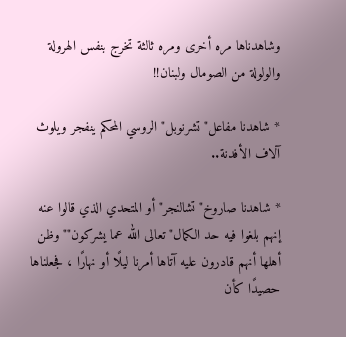وشاهدناها مره أخرى ومره ثالثة تخرج بنفس الهرولة والولولة من الصومال ولبنان!!

* شاهدنا مفاعل"تشرنوبل"الروسي المحكم ينفجر ويلوث آلاف الأفدنة..

* شاهدنا صاروخ"تشالنجر"أو المتحدي الذي قالوا عنه إنهم بلغوا فيه حد الكمال"تعالى الله عما يشركون""وظن أهلها أنهم قادرون عليه آتاها أمرنا ليلًا أو نهارًا ، فجعلناها حصيدًا كأن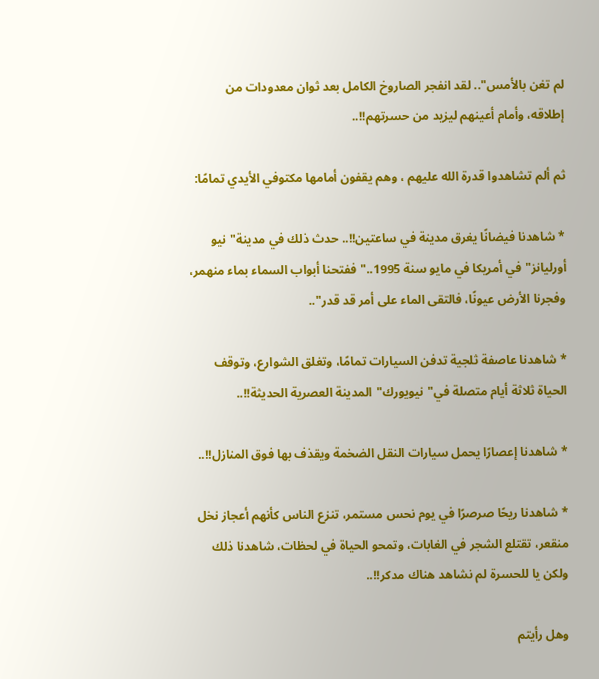لم تغن بالأمس".. لقد انفجر الصاروخ الكامل بعد ثوان معدودات من إطلاقه، وأمام أعينهم ليزيد من حسرتهم!!..

ثم ألم تشاهدوا قدرة الله عليهم ، وهم يقفون أمامها مكتوفي الأيدي تمامًا:

* شاهدنا فيضانًا يغرق مدينة في ساعتين!!.. حدث ذلك في مدينة"نيو أورليانز"في أمريكا في مايو سنة 1995.."ففتحنا أبواب السماء بماء منهمر، وفجرنا الأرض عيونًا، فالتقى الماء على أمر قد قدر"..

* شاهدنا عاصفة ثلجية تدفن السيارات تمامًا، وتغلق الشوارع، وتوقف الحياة ثلاثة أيام متصلة في"نيويورك"المدينة العصرية الحديثة!!..

* شاهدنا إعصارًا يحمل سيارات النقل الضخمة ويقذف بها فوق المنازل!!..

* شاهدنا ريحًا صرصرًا في يوم نحس مستمر، تنزع الناس كأنهم أعجاز نخل منقعر، تقتلع الشجر في الغابات، وتمحو الحياة في لحظات، شاهدنا ذلك ولكن يا للحسرة لم نشاهد هناك مدكر!!..

وهل رأيتم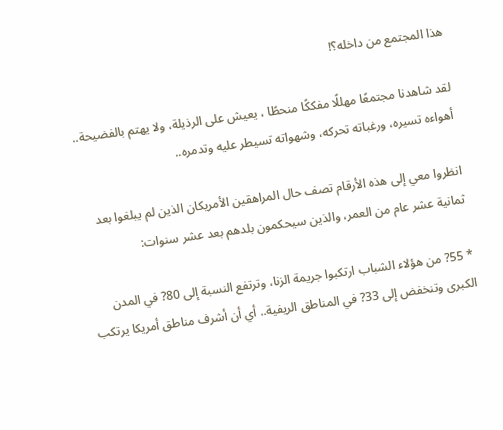هذا المجتمع من داخله؟!

لقد شاهدنا مجتمعًا مهللًا مفككًا منحطًا ، يعيش على الرذيلة، ولا يهتم بالفضيحة.. أهواءه تسيره، ورغباته تحركه، وشهواته تسيطر عليه وتدمره..

انظروا معي إلى هذه الأرقام تصف حال المراهقين الأمريكان الذين لم يبلغوا بعد ثمانية عشر عام من العمر، والذين سيحكمون بلدهم بعد عشر سنوات:

* 55? من هؤلاء الشباب ارتكبوا جريمة الزنا، وترتفع النسبة إلى 80? في المدن الكبرى وتنخفض إلى 33? في المناطق الريفية.. أي أن أشرف مناطق أمريكا يرتكب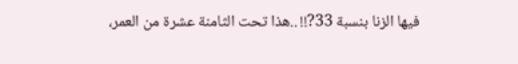فيها الزنا بنسبة 33?!! ..هذا تحت الثامنة عشرة من العمر،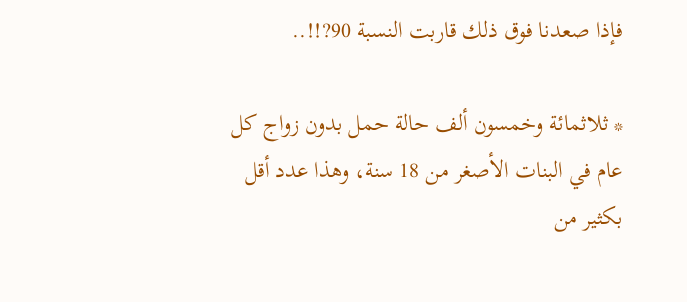فإذا صعدنا فوق ذلك قاربت النسبة 90?!!..

* ثلاثمائة وخمسون ألف حالة حمل بدون زواج كل عام في البنات الأصغر من 18 سنة، وهذا عدد أقل بكثير من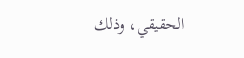الحقيقي، وذلك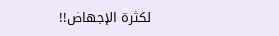لكثرة الإجهاض!!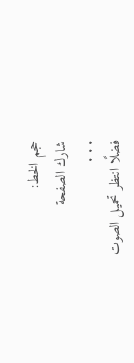حجم الخط:
شارك الصفحة
. . .
فضلًا انتظر تحميل الصوت